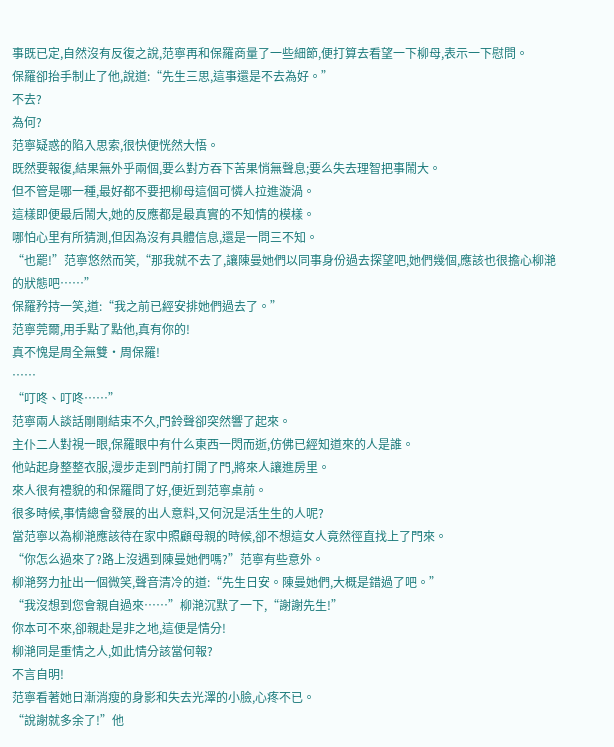事既已定,自然沒有反復之說,范寧再和保羅商量了一些細節,便打算去看望一下柳母,表示一下慰問。
保羅卻抬手制止了他,說道:“先生三思,這事還是不去為好。”
不去?
為何?
范寧疑惑的陷入思索,很快便恍然大悟。
既然要報復,結果無外乎兩個,要么對方吞下苦果悄無聲息;要么失去理智把事鬧大。
但不管是哪一種,最好都不要把柳母這個可憐人拉進漩渦。
這樣即便最后鬧大,她的反應都是最真實的不知情的模樣。
哪怕心里有所猜測,但因為沒有具體信息,還是一問三不知。
“也罷!”范寧悠然而笑,“那我就不去了,讓陳曼她們以同事身份過去探望吧,她們幾個,應該也很擔心柳滟的狀態吧……”
保羅矜持一笑,道:“我之前已經安排她們過去了。”
范寧莞爾,用手點了點他,真有你的!
真不愧是周全無雙·周保羅!
……
“叮咚、叮咚……”
范寧兩人談話剛剛結束不久,門鈴聲卻突然響了起來。
主仆二人對視一眼,保羅眼中有什么東西一閃而逝,仿佛已經知道來的人是誰。
他站起身整整衣服,漫步走到門前打開了門,將來人讓進房里。
來人很有禮貌的和保羅問了好,便近到范寧桌前。
很多時候,事情總會發展的出人意料,又何況是活生生的人呢?
當范寧以為柳滟應該待在家中照顧母親的時候,卻不想這女人竟然徑直找上了門來。
“你怎么過來了?路上沒遇到陳曼她們嗎?”范寧有些意外。
柳滟努力扯出一個微笑,聲音清冷的道:“先生日安。陳曼她們,大概是錯過了吧。”
“我沒想到您會親自過來……”柳滟沉默了一下,“謝謝先生!”
你本可不來,卻親赴是非之地,這便是情分!
柳滟同是重情之人,如此情分該當何報?
不言自明!
范寧看著她日漸消瘦的身影和失去光澤的小臉,心疼不已。
“說謝就多余了!”他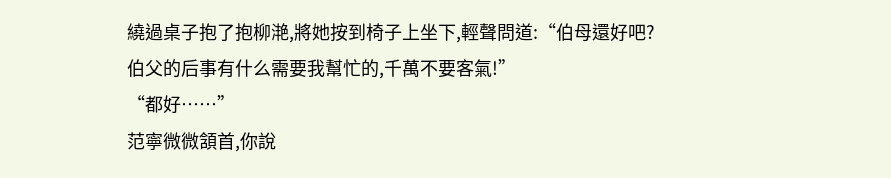繞過桌子抱了抱柳滟,將她按到椅子上坐下,輕聲問道:“伯母還好吧?伯父的后事有什么需要我幫忙的,千萬不要客氣!”
“都好……”
范寧微微頷首,你說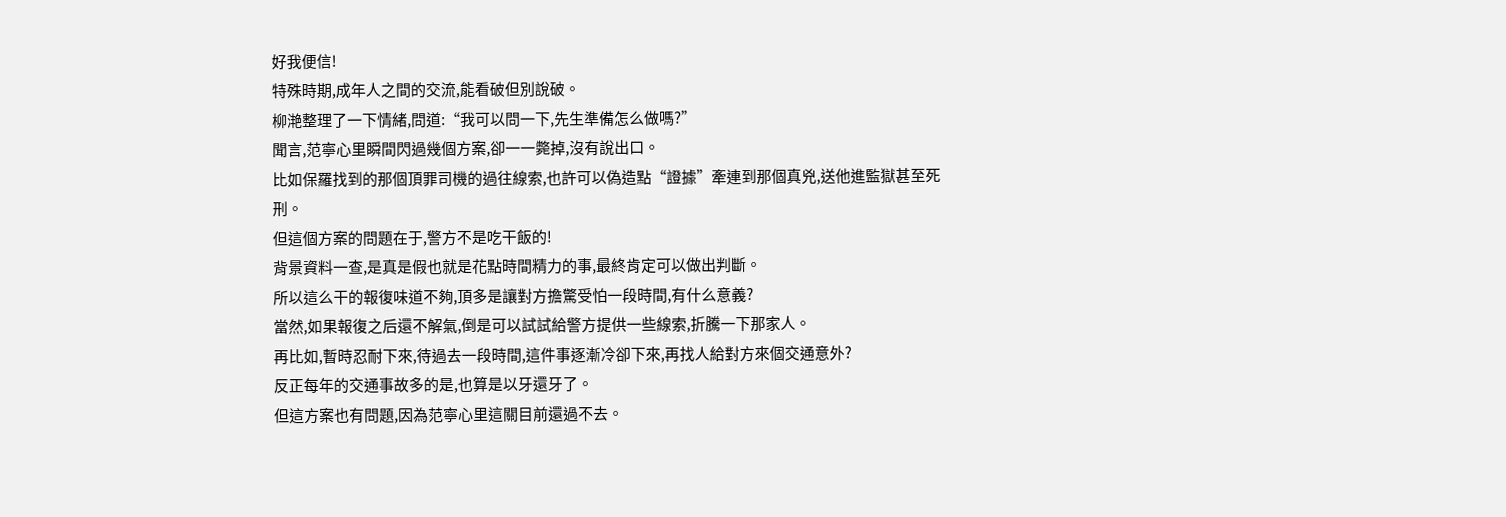好我便信!
特殊時期,成年人之間的交流,能看破但別說破。
柳滟整理了一下情緒,問道:“我可以問一下,先生準備怎么做嗎?”
聞言,范寧心里瞬間閃過幾個方案,卻一一斃掉,沒有說出口。
比如保羅找到的那個頂罪司機的過往線索,也許可以偽造點“證據”牽連到那個真兇,送他進監獄甚至死刑。
但這個方案的問題在于,警方不是吃干飯的!
背景資料一查,是真是假也就是花點時間精力的事,最終肯定可以做出判斷。
所以這么干的報復味道不夠,頂多是讓對方擔驚受怕一段時間,有什么意義?
當然,如果報復之后還不解氣,倒是可以試試給警方提供一些線索,折騰一下那家人。
再比如,暫時忍耐下來,待過去一段時間,這件事逐漸冷卻下來,再找人給對方來個交通意外?
反正每年的交通事故多的是,也算是以牙還牙了。
但這方案也有問題,因為范寧心里這關目前還過不去。